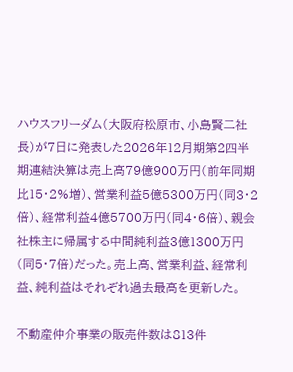ハウスフリーダム(大阪府松原市、小島賢二社長)が7日に発表した2026年12月期第2四半期連結決算は売上高79億900万円(前年同期比15・2%増)、営業利益5億5300万円(同3・2倍)、経常利益4億5700万円(同4・6倍)、親会社株主に帰属する中間純利益3億1300万円(同5・7倍)だった。売上高、営業利益、経常利益、純利益はそれぞれ過去最高を更新した。

不動産仲介事業の販売件数は813件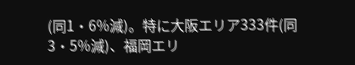(同1・6%減)。特に大阪エリア333件(同3・5%減)、福岡エリ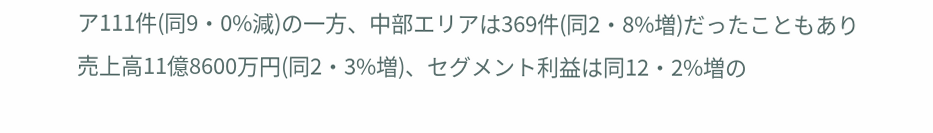ア111件(同9・0%減)の一方、中部エリアは369件(同2・8%増)だったこともあり売上高11億8600万円(同2・3%増)、セグメント利益は同12・2%増の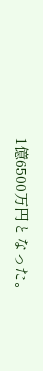1億6500万円となった。